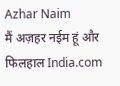Azhar Naim
मैं अज़हर नईम हूं और फिलहाल India.com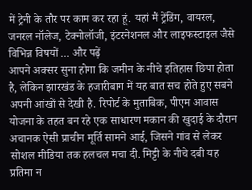में ट्रेनी के तौर पर काम कर रहा हूं. यहां मैं ट्रेंडिंग, वायरल, जनरल नॉलेज, टेक्नोलॉजी, इंटरनेशनल और लाइफस्टाइल जैसे विभिन्न विषयों ... और पढ़ें
आपने अक्सर सुना होगा कि जमीन के नीचे इतिहास छिपा होता है, लेकिन झारखंड के हजारीबाग में यह बात सच होते हुए सबने अपनी आंखों से देखी है. रिपोर्ट के मुताबिक, पीएम आवास योजना के तहत बन रहे एक साधारण मकान की खुदाई के दौरान अचानक ऐसी प्राचीन मूर्ति सामने आई, जिसने गांव से लेकर सोशल मीडिया तक हलचल मचा दी. मिट्टी के नीचे दबी यह प्रतिमा न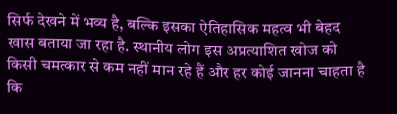सिर्फ देखने में भव्य है, बल्कि इसका ऐतिहासिक महत्व भी बेहद खास बताया जा रहा है. स्थानीय लोग इस अप्रत्याशित खोज को किसी चमत्कार से कम नहीं मान रहे हैं और हर कोई जानना चाहता है कि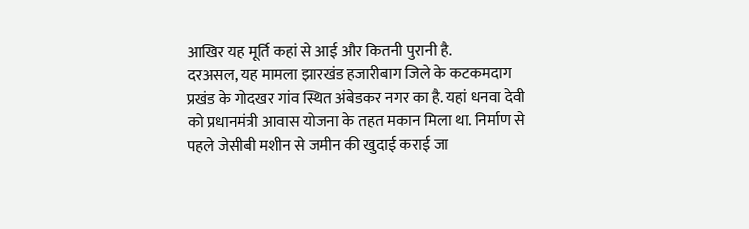आखिर यह मूर्ति कहां से आई और कितनी पुरानी है.
दरअसल, यह मामला झारखंड हजारीबाग जिले के कटकमदाग प्रखंड के गोदखर गांव स्थित अंबेडकर नगर का है. यहां धनवा देवी को प्रधानमंत्री आवास योजना के तहत मकान मिला था. निर्माण से पहले जेसीबी मशीन से जमीन की खुदाई कराई जा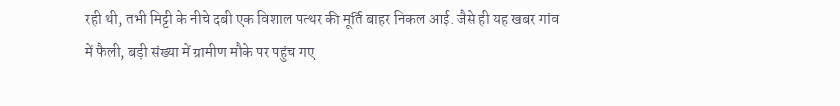रही थी, तभी मिट्टी के नीचे दबी एक विशाल पत्थर की मूर्ति बाहर निकल आई. जैसे ही यह खबर गांव में फैली, बड़ी संख्या में ग्रामीण मौके पर पहुंच गए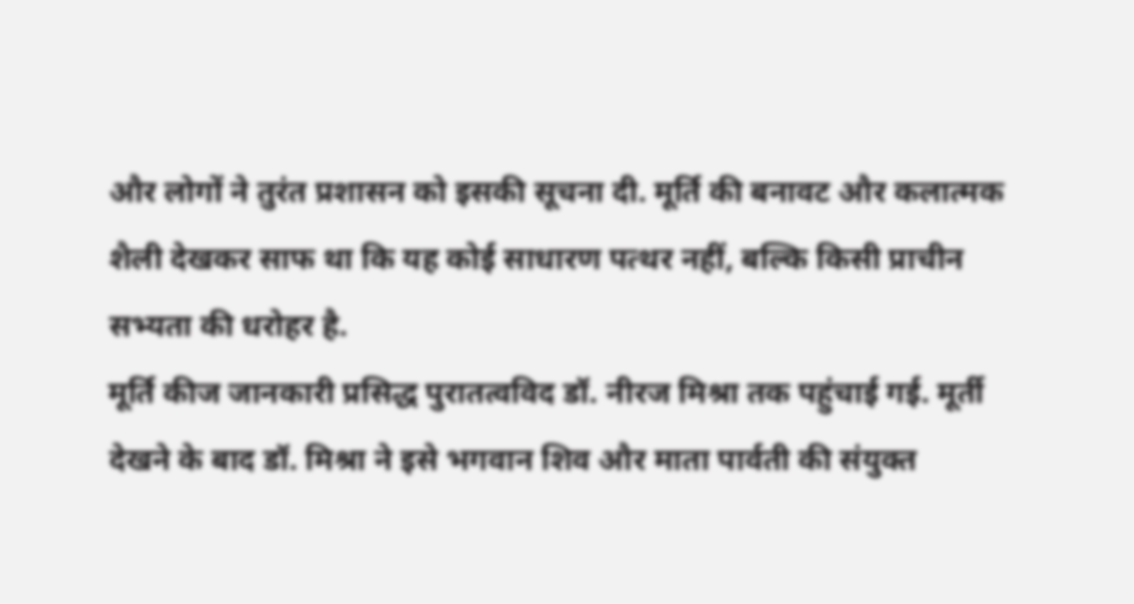और लोगों ने तुरंत प्रशासन को इसकी सूचना दी. मूर्ति की बनावट और कलात्मक शैली देखकर साफ था कि यह कोई साधारण पत्थर नहीं, बल्कि किसी प्राचीन सभ्यता की धरोहर है.
मूर्ति कीज जानकारी प्रसिद्ध पुरातत्वविद डॉ. नीरज मिश्रा तक पहुंचाई गई. मूर्ती देखने के बाद डॉ. मिश्रा ने इसे भगवान शिव और माता पार्वती की संयुक्त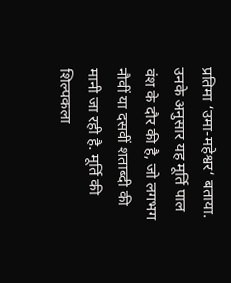प्रतिमा ‘उमा-महेश्वर‘ बताया. उनके अनुसार यह मूर्ति पाल वंश के दौर की है, जो लगभग नौवीं या दसवीं शताब्दी की मानी जा रही है. मूर्ति की शिल्पकला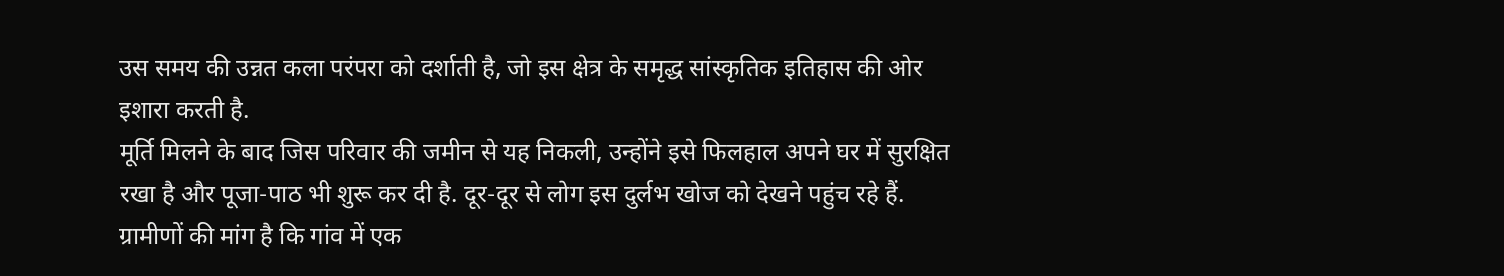उस समय की उन्नत कला परंपरा को दर्शाती है, जो इस क्षेत्र के समृद्ध सांस्कृतिक इतिहास की ओर इशारा करती है.
मूर्ति मिलने के बाद जिस परिवार की जमीन से यह निकली, उन्होंने इसे फिलहाल अपने घर में सुरक्षित रखा है और पूजा-पाठ भी शुरू कर दी है. दूर-दूर से लोग इस दुर्लभ खोज को देखने पहुंच रहे हैं. ग्रामीणों की मांग है कि गांव में एक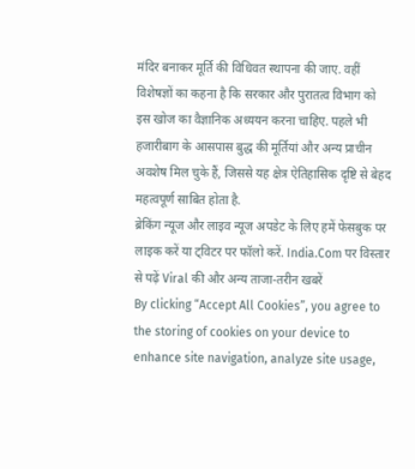मंदिर बनाकर मूर्ति की विधिवत स्थापना की जाए. वहीं विशेषज्ञों का कहना है कि सरकार और पुरातत्व विभाग को इस खोज का वैज्ञानिक अध्ययन करना चाहिए. पहले भी हजारीबाग के आसपास बुद्ध की मूर्तियां और अन्य प्राचीन अवशेष मिल चुके हैं, जिससे यह क्षेत्र ऐतिहासिक दृष्टि से बेहद महत्वपूर्ण साबित होता है.
ब्रेकिंग न्यूज और लाइव न्यूज अपडेट के लिए हमें फेसबुक पर लाइक करें या ट्विटर पर फॉलो करें. India.Com पर विस्तार से पढ़ें Viral की और अन्य ताजा-तरीन खबरें
By clicking “Accept All Cookies”, you agree to the storing of cookies on your device to enhance site navigation, analyze site usage,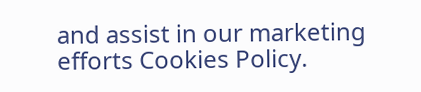and assist in our marketing efforts Cookies Policy.